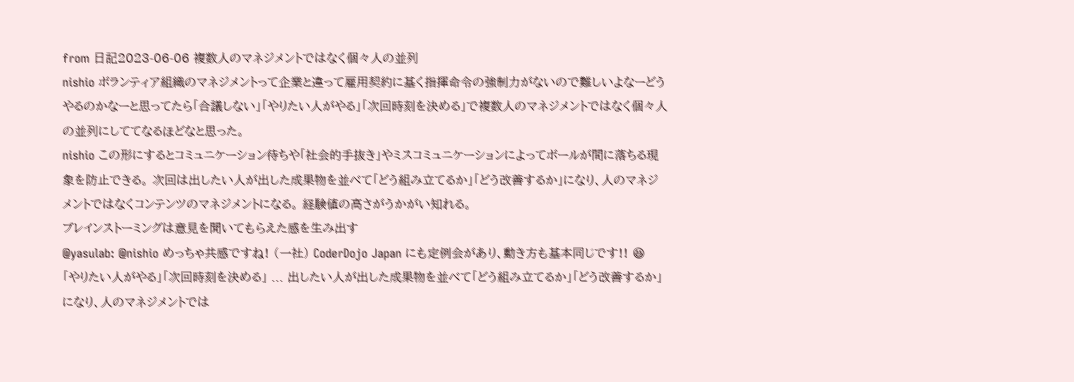from 日記2023-06-06 複数人のマネジメントではなく個々人の並列
nishio ボランティア組織のマネジメントって企業と違って雇用契約に基く指揮命令の強制力がないので難しいよなーどうやるのかなーと思ってたら「合議しない」「やりたい人がやる」「次回時刻を決める」で複数人のマネジメントではなく個々人の並列にしててなるほどなと思った。
nishio この形にするとコミュニケーション待ちや「社会的手抜き」やミスコミュニケーションによってボールが間に落ちる現象を防止できる。 次回は出したい人が出した成果物を並べて「どう組み立てるか」「どう改善するか」になり、人のマネジメントではなくコンテンツのマネジメントになる。 経験値の高さがうかがい知れる。
ブレインストーミングは意見を聞いてもらえた感を生み出す
@yasulab: @nishio めっちゃ共感ですね! (一社) CoderDojo Japan にも定例会があり、動き方も基本同じです!! 😆
「やりたい人がやる」「次回時刻を決める」 ... 出したい人が出した成果物を並べて「どう組み立てるか」「どう改善するか」になり、人のマネジメントでは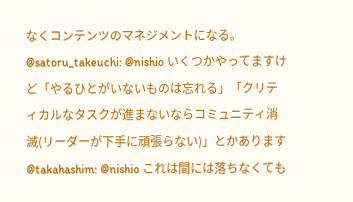なくコンテンツのマネジメントになる。
@satoru_takeuchi: @nishio いくつかやってますけど「やるひとがいないものは忘れる」「クリティカルなタスクが進まないならコミュニティ消滅(リーダーが下手に頑張らない)」とかあります
@takahashim: @nishio これは間には落ちなくても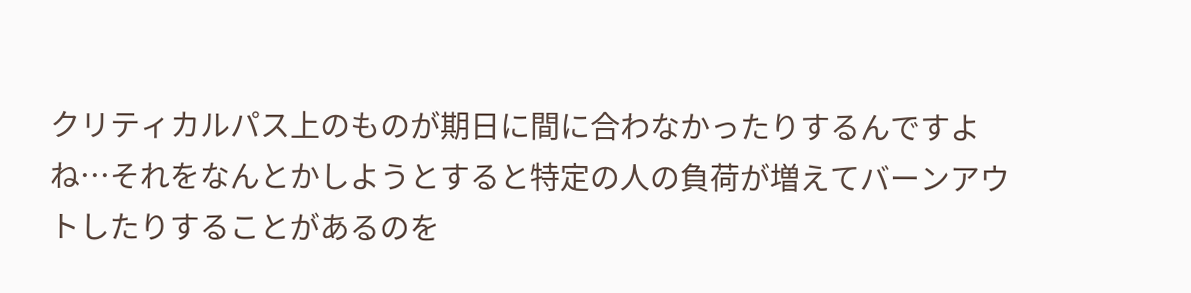クリティカルパス上のものが期日に間に合わなかったりするんですよね…それをなんとかしようとすると特定の人の負荷が増えてバーンアウトしたりすることがあるのを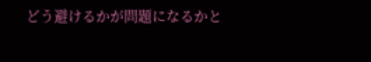どう避けるかが問題になるかと